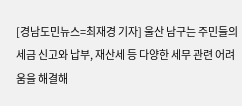[경남도민뉴스=최재경 기자] 울산 남구는 주민들의 세금 신고와 납부, 재산세 등 다양한 세무 관련 어려움을 해결해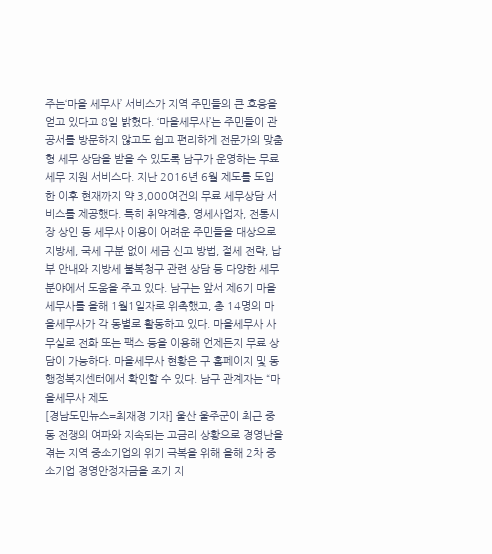주는‘마을 세무사’ 서비스가 지역 주민들의 큰 호응을 얻고 있다고 8일 밝혔다. ‘마을세무사’는 주민들이 관공서를 방문하지 않고도 쉽고 편리하게 전문가의 맞춤형 세무 상담을 받을 수 있도록 남구가 운영하는 무료 세무 지원 서비스다. 지난 2016년 6월 제도를 도입한 이후 현재까지 약 3,000여건의 무료 세무상담 서비스를 제공했다. 특히 취약계층, 영세사업자, 전통시장 상인 등 세무사 이용이 어려운 주민들을 대상으로 지방세, 국세 구분 없이 세금 신고 방법, 절세 전략, 납부 안내와 지방세 불복청구 관련 상담 등 다양한 세무 분야에서 도움을 주고 있다. 남구는 앞서 제6기 마을세무사를 올해 1월1일자로 위촉했고, 총 14명의 마을세무사가 각 동별로 활동하고 있다. 마을세무사 사무실로 전화 또는 팩스 등을 이용해 언제든지 무료 상담이 가능하다. 마을세무사 현황은 구 홈페이지 및 동 행정복지센터에서 확인할 수 있다. 남구 관계자는 “마을세무사 제도
[경남도민뉴스=최재경 기자] 울산 울주군이 최근 중동 전쟁의 여파와 지속되는 고금리 상황으로 경영난을 겪는 지역 중소기업의 위기 극복을 위해 올해 2차 중소기업 경영안정자금을 조기 지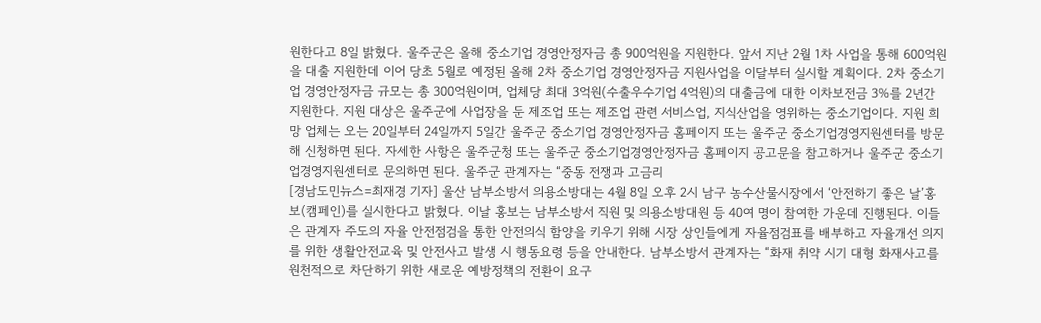원한다고 8일 밝혔다. 울주군은 올해 중소기업 경영안정자금 총 900억원을 지원한다. 앞서 지난 2월 1차 사업을 통해 600억원을 대출 지원한데 이어 당초 5월로 예정된 올해 2차 중소기업 경영안정자금 지원사업을 이달부터 실시할 계획이다. 2차 중소기업 경영안정자금 규모는 총 300억원이며, 업체당 최대 3억원(수출우수기업 4억원)의 대출금에 대한 이차보전금 3%를 2년간 지원한다. 지원 대상은 울주군에 사업장을 둔 제조업 또는 제조업 관련 서비스업, 지식산업을 영위하는 중소기업이다. 지원 희망 업체는 오는 20일부터 24일까지 5일간 울주군 중소기업 경영안정자금 홈페이지 또는 울주군 중소기업경영지원센터를 방문해 신청하면 된다. 자세한 사항은 울주군청 또는 울주군 중소기업경영안정자금 홈페이지 공고문을 참고하거나 울주군 중소기업경영지원센터로 문의하면 된다. 울주군 관계자는 “중동 전쟁과 고금리
[경남도민뉴스=최재경 기자] 울산 남부소방서 의용소방대는 4월 8일 오후 2시 남구 농수산물시장에서 ‘안전하기 좋은 날’홍보(캠페인)를 실시한다고 밝혔다. 이날 홍보는 남부소방서 직원 및 의용소방대원 등 40여 명이 참여한 가운데 진행된다. 이들은 관계자 주도의 자율 안전점검을 통한 안전의식 함양을 키우기 위해 시장 상인들에게 자율점검표를 배부하고 자율개선 의지를 위한 생활안전교육 및 안전사고 발생 시 행동요령 등을 안내한다. 남부소방서 관계자는 “화재 취약 시기 대형 화재사고를 원천적으로 차단하기 위한 새로운 예방정책의 전환이 요구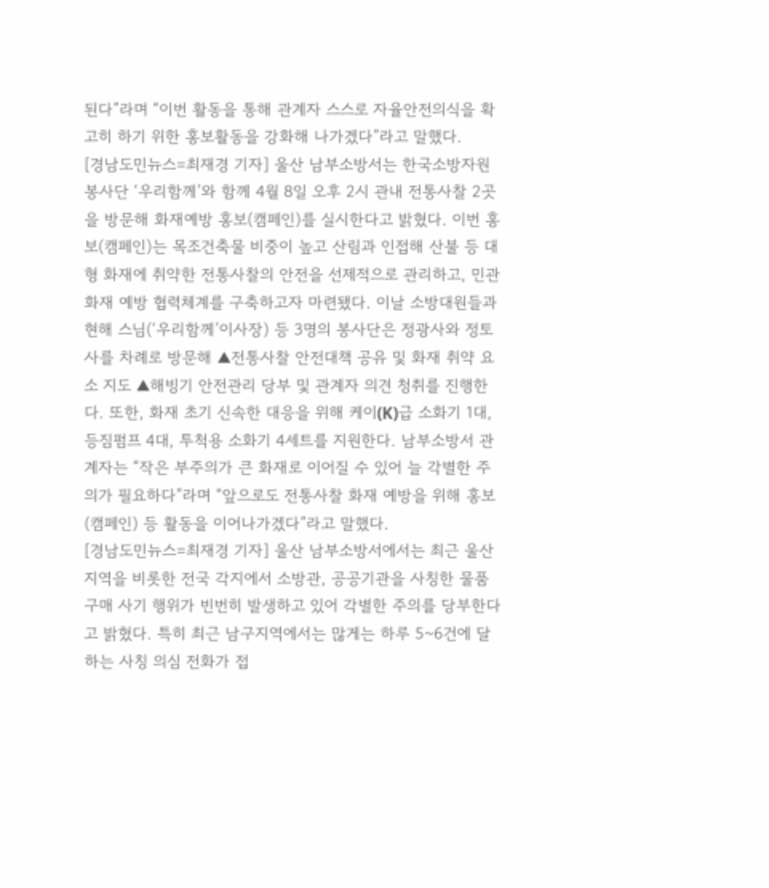된다”라며 “이번 활동을 통해 관계자 스스로 자율안전의식을 확고히 하기 위한 홍보활동을 강화해 나가겠다”라고 말했다.
[경남도민뉴스=최재경 기자] 울산 남부소방서는 한국소방자원봉사단 ‘우리함께’와 함께 4월 8일 오후 2시 관내 전통사찰 2곳을 방문해 화재예방 홍보(캠페인)를 실시한다고 밝혔다. 이번 홍보(캠페인)는 목조건축물 비중이 높고 산림과 인접해 산불 등 대형 화재에 취약한 전통사찰의 안전을 선제적으로 관리하고, 민관 화재 예방 협력체계를 구축하고자 마련됐다. 이날 소방대원들과 현해 스님(‘우리함께’이사장) 등 3명의 봉사단은 정광사와 정토사를 차례로 방문해 ▲전통사찰 안전대책 공유 및 화재 취약 요소 지도 ▲해빙기 안전관리 당부 및 관계자 의견 청취를 진행한다. 또한, 화재 초기 신속한 대응을 위해 케이(K)급 소화기 1대, 등짐펌프 4대, 투척용 소화기 4세트를 지원한다. 남부소방서 관계자는 “작은 부주의가 큰 화재로 이어질 수 있어 늘 각별한 주의가 필요하다”라며 “앞으로도 전통사찰 화재 예방을 위해 홍보(캠페인) 등 활동을 이어나가겠다”라고 말했다.
[경남도민뉴스=최재경 기자] 울산 남부소방서에서는 최근 울산지역을 비롯한 전국 각지에서 소방관, 공공기관을 사칭한 물품구매 사기 행위가 빈번히 발생하고 있어 각별한 주의를 당부한다고 밝혔다. 특히 최근 남구지역에서는 많게는 하루 5~6건에 달하는 사칭 의심 전화가 접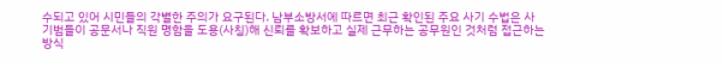수되고 있어 시민들의 각별한 주의가 요구된다. 남부소방서에 따르면 최근 확인된 주요 사기 수법은 사기범들이 공문서나 직원 명함을 도용(사칭)해 신뢰를 확보하고 실제 근무하는 공무원인 것처럼 접근하는 방식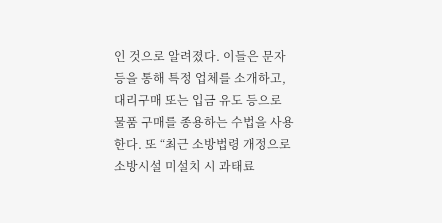인 것으로 알려졌다. 이들은 문자 등을 통해 특정 업체를 소개하고, 대리구매 또는 입금 유도 등으로 물품 구매를 종용하는 수법을 사용한다. 또 “최근 소방법령 개정으로 소방시설 미설치 시 과태료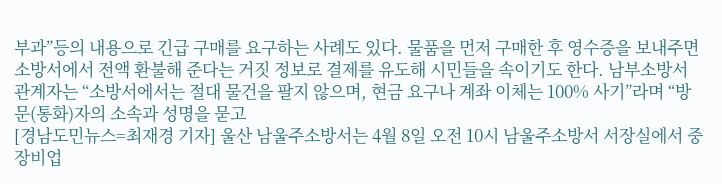부과”등의 내용으로 긴급 구매를 요구하는 사례도 있다. 물품을 먼저 구매한 후 영수증을 보내주면 소방서에서 전액 환불해 준다는 거짓 정보로 결제를 유도해 시민들을 속이기도 한다. 남부소방서 관계자는 “소방서에서는 절대 물건을 팔지 않으며, 현금 요구나 계좌 이체는 100% 사기”라며 “방문(통화)자의 소속과 성명을 묻고
[경남도민뉴스=최재경 기자] 울산 남울주소방서는 4월 8일 오전 10시 남울주소방서 서장실에서 중장비업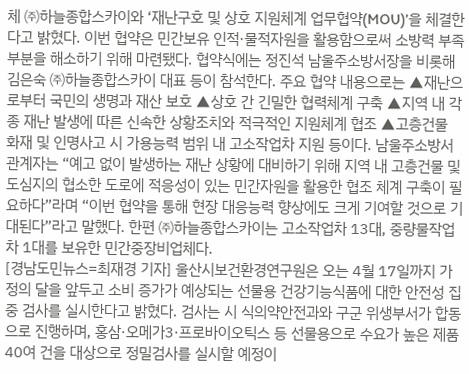체 ㈜하늘종합스카이와 ‘재난구호 및 상호 지원체계 업무협약(MOU)’을 체결한다고 밝혔다. 이번 협약은 민간보유 인적·물적자원을 활용함으로써 소방력 부족부분을 해소하기 위해 마련됐다. 협약식에는 정진석 남울주소방서장을 비롯해 김은숙 ㈜하늘종합스카이 대표 등이 참석한다. 주요 협약 내용으로는 ▲재난으로부터 국민의 생명과 재산 보호 ▲상호 간 긴밀한 협력체계 구축 ▲지역 내 각종 재난 발생에 따른 신속한 상황조치와 적극적인 지원체계 협조 ▲고층건물 화재 및 인명사고 시 가용능력 범위 내 고소작업차 지원 등이다. 남울주소방서 관계자는 “예고 없이 발생하는 재난 상황에 대비하기 위해 지역 내 고층건물 및 도심지의 협소한 도로에 적응성이 있는 민간자원을 활용한 협조 체계 구축이 필요하다”라며 “이번 협약을 통해 현장 대응능력 향상에도 크게 기여할 것으로 기대된다”라고 말했다. 한편 ㈜하늘종합스카이는 고소작업차 13대, 중량물작업차 1대를 보유한 민간중장비업체다.
[경남도민뉴스=최재경 기자] 울산시보건환경연구원은 오는 4월 17일까지 가정의 달을 앞두고 소비 증가가 예상되는 선물용 건강기능식품에 대한 안전성 집중 검사를 실시한다고 밝혔다. 검사는 시 식의약안전과와 구군 위생부서가 합동으로 진행하며, 홍삼·오메가3·프로바이오틱스 등 선물용으로 수요가 높은 제품 40여 건을 대상으로 정밀검사를 실시할 예정이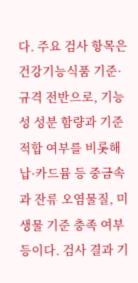다. 주요 검사 항목은 건강기능식품 기준·규격 전반으로, 기능성 성분 함량과 기준 적합 여부를 비롯해 납·카드뮴 등 중금속과 잔류 오염물질, 미생물 기준 충족 여부 등이다. 검사 결과 기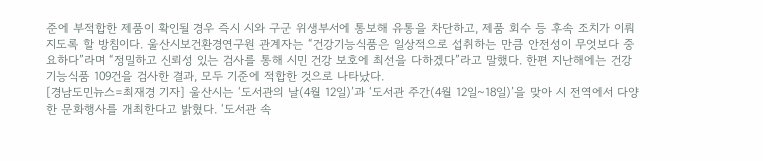준에 부적합한 제품이 확인될 경우 즉시 시와 구군 위생부서에 통보해 유통을 차단하고, 제품 회수 등 후속 조치가 이뤄지도록 할 방침이다. 울산시보건환경연구원 관계자는 “건강기능식품은 일상적으로 섭취하는 만큼 안전성이 무엇보다 중요하다”라며 “정밀하고 신뢰성 있는 검사를 통해 시민 건강 보호에 최선을 다하겠다”라고 말했다. 한편 지난해에는 건강기능식품 109건을 검사한 결과, 모두 기준에 적합한 것으로 나타났다.
[경남도민뉴스=최재경 기자] 울산시는 ‘도서관의 날(4월 12일)’과 ‘도서관 주간(4월 12일~18일)’을 맞아 시 전역에서 다양한 문화행사를 개최한다고 밝혔다. ‘도서관 속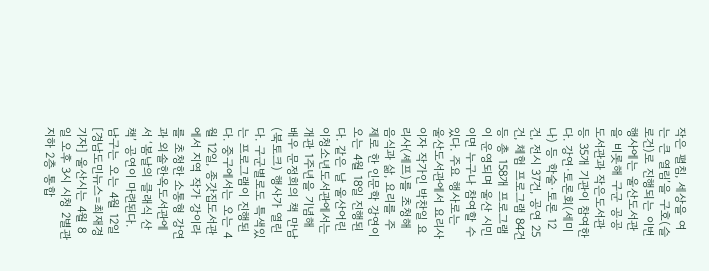작은 펼침, 세상을 여는 큰 열림’을 구호(슬로건)로 진행되는 이번 행사에는 울산도서관을 비롯해 구군 공공도서관과 작은도서관 등 35개 기관이 참여한다. 강연·토론회(세미나) 등 학술·토론 12건, 전시 37건, 공연 25건, 체험 프로그램 84건 등 총 158개 프로그램이 운영되며 울산 시민이면 누구나 참여할 수 있다. 주요 행사로는 울산도서관에서 요리사이자 작가인 박찬일 요리사(셰프)를 초청해 음식과 삶, 요리를 주제로 한 인문학 강연이 오는 4월 18일 진행된다. 같은 날 울산어린이청소년도서관에서는 개관 1주년을 기념해 배우 문정희의 책 만남(북토크) 행사가 열린다. 구군별로도 특색있는 프로그램이 진행된다. 중구에서는 오는 4월 12일, 종갓집도서관에서 지역 작가 강이라를 초청한 소통형 강연과 외솔한옥도서관에서 ‘봄날의 클래식 산책’ 공연이 마련된다. 남구는 오는 4월 12일
[경남도민뉴스=최재경 기자] 울산시는 4월 8일 오후 3시 시청 2별관 지하 2층 통합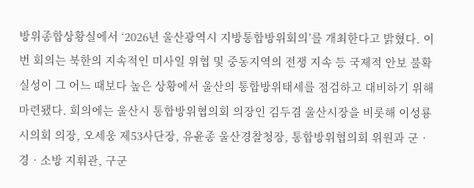방위종합상황실에서 ‘2026년 울산광역시 지방통합방위회의’를 개최한다고 밝혔다. 이번 회의는 북한의 지속적인 미사일 위협 및 중동지역의 전쟁 지속 등 국제적 안보 불확실성이 그 어느 때보다 높은 상황에서 울산의 통합방위태세를 점검하고 대비하기 위해 마련됐다. 회의에는 울산시 통합방위협의회 의장인 김두겸 울산시장을 비롯해 이성룡 시의회 의장, 오세웅 제53사단장, 유윤종 울산경찰청장, 통합방위협의회 위원과 군‧경‧소방 지휘관, 구군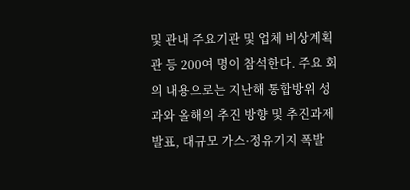및 관내 주요기관 및 업체 비상계획관 등 200여 명이 참석한다. 주요 회의 내용으로는 지난해 통합방위 성과와 올해의 추진 방향 및 추진과제 발표, 대규모 가스·정유기지 폭발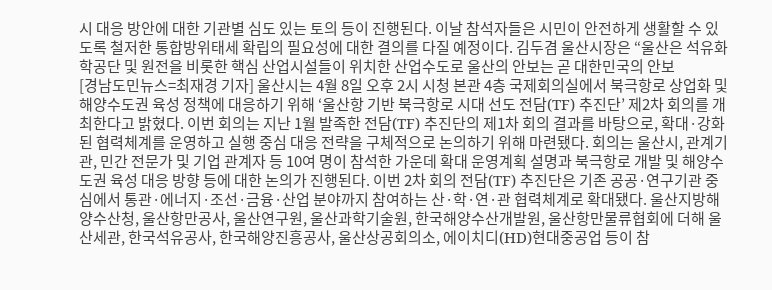시 대응 방안에 대한 기관별 심도 있는 토의 등이 진행된다. 이날 참석자들은 시민이 안전하게 생활할 수 있도록 철저한 통합방위태세 확립의 필요성에 대한 결의를 다질 예정이다. 김두겸 울산시장은 “울산은 석유화학공단 및 원전을 비롯한 핵심 산업시설들이 위치한 산업수도로 울산의 안보는 곧 대한민국의 안보
[경남도민뉴스=최재경 기자] 울산시는 4월 8일 오후 2시 시청 본관 4층 국제회의실에서 북극항로 상업화 및 해양수도권 육성 정책에 대응하기 위해 ‘울산항 기반 북극항로 시대 선도 전담(TF) 추진단’ 제2차 회의를 개최한다고 밝혔다. 이번 회의는 지난 1월 발족한 전담(TF) 추진단의 제1차 회의 결과를 바탕으로, 확대·강화된 협력체계를 운영하고 실행 중심 대응 전략을 구체적으로 논의하기 위해 마련됐다. 회의는 울산시, 관계기관, 민간 전문가 및 기업 관계자 등 10여 명이 참석한 가운데 확대 운영계획 설명과 북극항로 개발 및 해양수도권 육성 대응 방향 등에 대한 논의가 진행된다. 이번 2차 회의 전담(TF) 추진단은 기존 공공·연구기관 중심에서 통관·에너지·조선·금융·산업 분야까지 참여하는 산·학·연·관 협력체계로 확대됐다. 울산지방해양수산청, 울산항만공사, 울산연구원, 울산과학기술원, 한국해양수산개발원, 울산항만물류협회에 더해 울산세관, 한국석유공사, 한국해양진흥공사, 울산상공회의소, 에이치디(HD)현대중공업 등이 참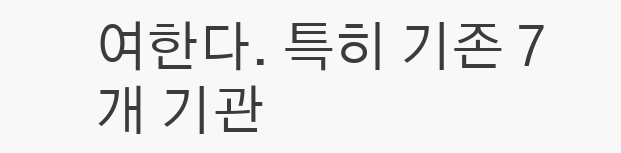여한다. 특히 기존 7개 기관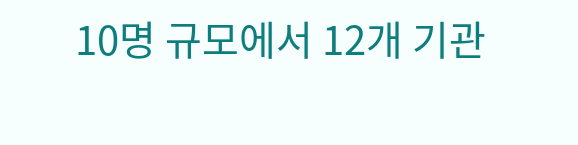10명 규모에서 12개 기관